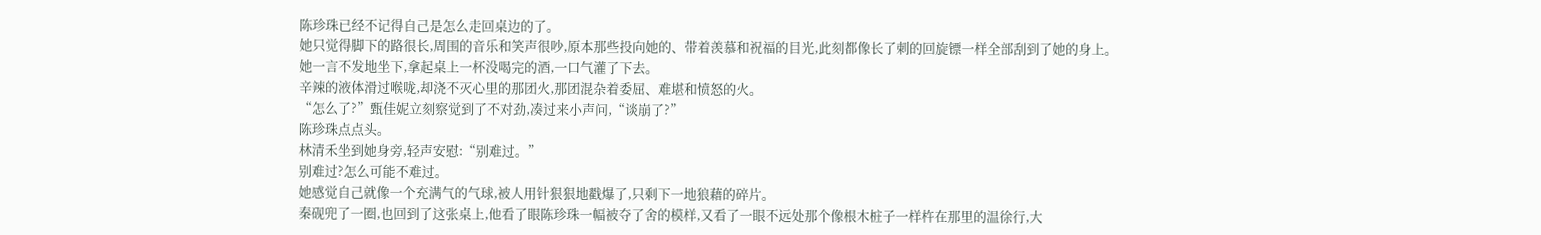陈珍珠已经不记得自己是怎么走回桌边的了。
她只觉得脚下的路很长,周围的音乐和笑声很吵,原本那些投向她的、带着羡慕和祝福的目光,此刻都像长了刺的回旋镖一样全部刮到了她的身上。
她一言不发地坐下,拿起桌上一杯没喝完的酒,一口气灌了下去。
辛辣的液体滑过喉咙,却浇不灭心里的那团火,那团混杂着委屈、难堪和愤怒的火。
“怎么了?”甄佳妮立刻察觉到了不对劲,凑过来小声问,“谈崩了?”
陈珍珠点点头。
林清禾坐到她身旁,轻声安慰:“别难过。”
别难过?怎么可能不难过。
她感觉自己就像一个充满气的气球,被人用针狠狠地戳爆了,只剩下一地狼藉的碎片。
秦砚兜了一圈,也回到了这张桌上,他看了眼陈珍珠一幅被夺了舍的模样,又看了一眼不远处那个像根木桩子一样杵在那里的温徐行,大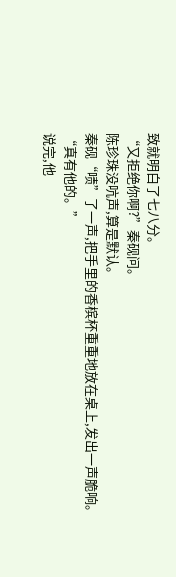致就明白了七八分。
“又拒绝你啊?”秦砚问。
陈珍珠没吭声,算是默认。
秦砚“啧”了一声,把手里的香槟杯重重地放在桌上,发出一声脆响。
“真有他的。”
说完,他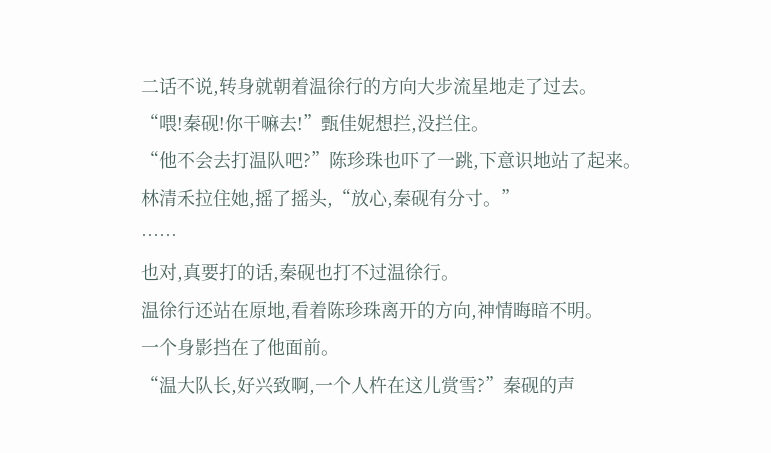二话不说,转身就朝着温徐行的方向大步流星地走了过去。
“喂!秦砚!你干嘛去!”甄佳妮想拦,没拦住。
“他不会去打温队吧?”陈珍珠也吓了一跳,下意识地站了起来。
林清禾拉住她,摇了摇头,“放心,秦砚有分寸。”
……
也对,真要打的话,秦砚也打不过温徐行。
温徐行还站在原地,看着陈珍珠离开的方向,神情晦暗不明。
一个身影挡在了他面前。
“温大队长,好兴致啊,一个人杵在这儿赏雪?”秦砚的声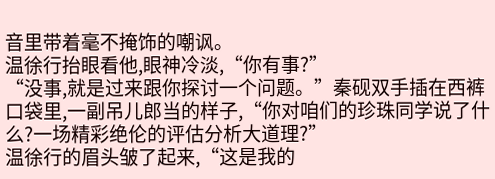音里带着毫不掩饰的嘲讽。
温徐行抬眼看他,眼神冷淡,“你有事?”
“没事,就是过来跟你探讨一个问题。”秦砚双手插在西裤口袋里,一副吊儿郎当的样子,“你对咱们的珍珠同学说了什么?一场精彩绝伦的评估分析大道理?”
温徐行的眉头皱了起来,“这是我的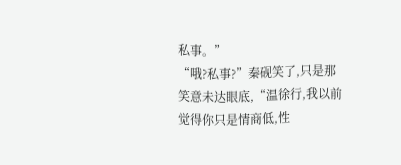私事。”
“哦?私事?”秦砚笑了,只是那笑意未达眼底,“温徐行,我以前觉得你只是情商低,性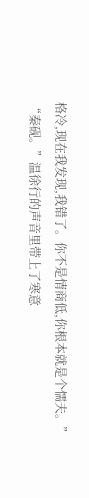格冷,现在我发现,我错了。你不是情商低,你根本就是个懦夫。”
“秦砚。”温徐行的声音里带上了寒意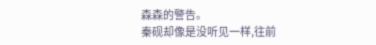森森的警告。
秦砚却像是没听见一样,往前